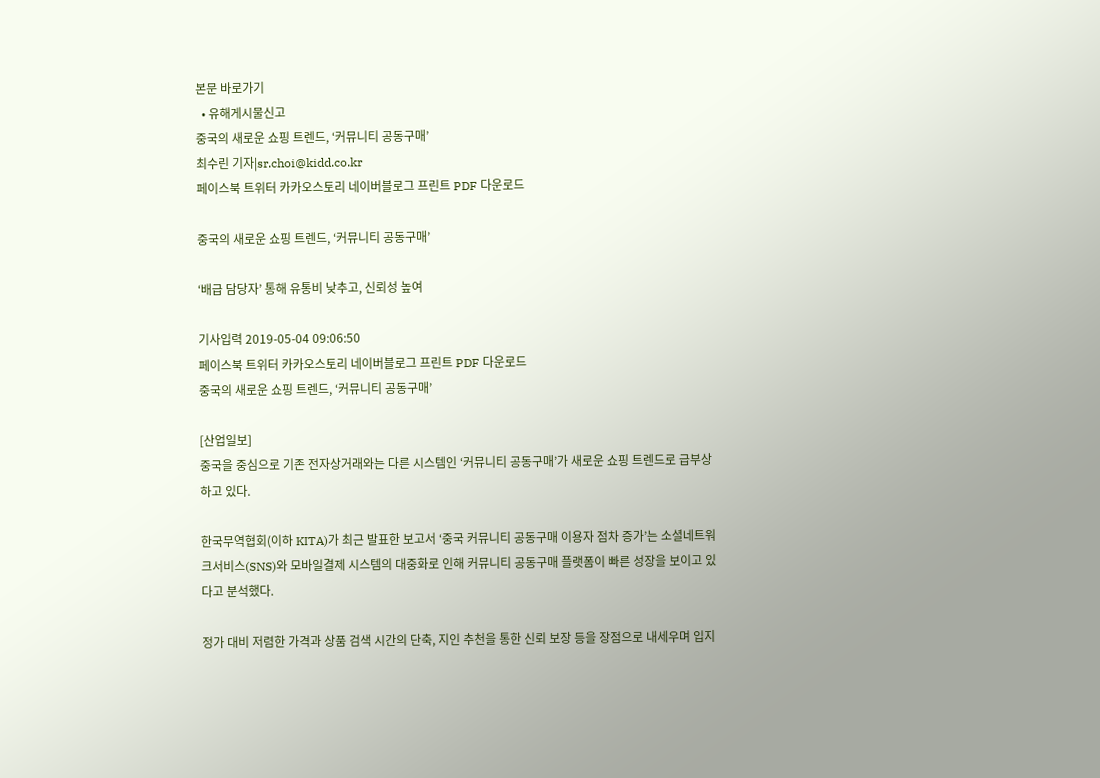본문 바로가기
  • 유해게시물신고
중국의 새로운 쇼핑 트렌드, ‘커뮤니티 공동구매’
최수린 기자|sr.choi@kidd.co.kr
페이스북 트위터 카카오스토리 네이버블로그 프린트 PDF 다운로드

중국의 새로운 쇼핑 트렌드, ‘커뮤니티 공동구매’

‘배급 담당자’ 통해 유통비 낮추고, 신뢰성 높여

기사입력 2019-05-04 09:06:50
페이스북 트위터 카카오스토리 네이버블로그 프린트 PDF 다운로드
중국의 새로운 쇼핑 트렌드, ‘커뮤니티 공동구매’

[산업일보]
중국을 중심으로 기존 전자상거래와는 다른 시스템인 ‘커뮤니티 공동구매’가 새로운 쇼핑 트렌드로 급부상하고 있다.

한국무역협회(이하 KITA)가 최근 발표한 보고서 ‘중국 커뮤니티 공동구매 이용자 점차 증가’는 소셜네트워크서비스(SNS)와 모바일결제 시스템의 대중화로 인해 커뮤니티 공동구매 플랫폼이 빠른 성장을 보이고 있다고 분석했다.

정가 대비 저렴한 가격과 상품 검색 시간의 단축, 지인 추천을 통한 신뢰 보장 등을 장점으로 내세우며 입지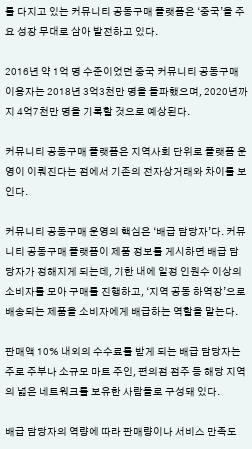를 다지고 있는 커뮤니티 공동구매 플랫폼은 ‘중국’을 주요 성장 무대로 삼아 발전하고 있다.

2016년 약 1억 명 수준이었던 중국 커뮤니티 공동구매 이용자는 2018년 3억3천만 명을 돌파했으며, 2020년까지 4억7천만 명을 기록할 것으로 예상된다.

커뮤니티 공동구매 플랫폼은 지역사회 단위로 플랫폼 운영이 이뤄진다는 점에서 기존의 전자상거래와 차이를 보인다.

커뮤니티 공동구매 운영의 핵심은 ‘배급 담당자’다. 커뮤니티 공동구매 플랫폼이 제품 정보를 게시하면 배급 담당자가 정해지게 되는데, 기한 내에 일정 인원수 이상의 소비자를 모아 구매를 진행하고, ‘지역 공동 하역장’으로 배송되는 제품을 소비자에게 배급하는 역할을 맡는다.

판매액 10% 내외의 수수료를 받게 되는 배급 담당자는 주로 주부나 소규모 마트 주인, 편의점 점주 등 해당 지역의 넓은 네트워크를 보유한 사람들로 구성돼 있다.

배급 담당자의 역량에 따라 판매량이나 서비스 만족도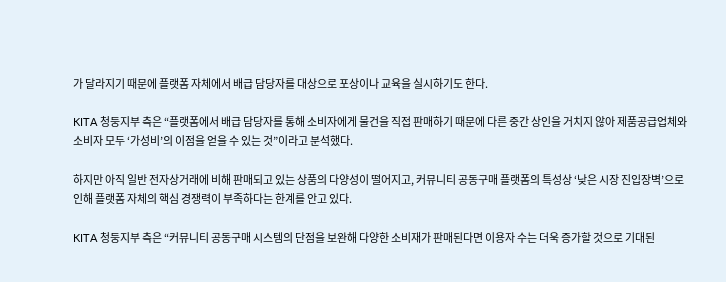가 달라지기 때문에 플랫폼 자체에서 배급 담당자를 대상으로 포상이나 교육을 실시하기도 한다.

KITA 청둥지부 측은 “플랫폼에서 배급 담당자를 통해 소비자에게 물건을 직접 판매하기 때문에 다른 중간 상인을 거치지 않아 제품공급업체와 소비자 모두 ‘가성비’의 이점을 얻을 수 있는 것”이라고 분석했다.

하지만 아직 일반 전자상거래에 비해 판매되고 있는 상품의 다양성이 떨어지고, 커뮤니티 공동구매 플랫폼의 특성상 ‘낮은 시장 진입장벽’으로 인해 플랫폼 자체의 핵심 경쟁력이 부족하다는 한계를 안고 있다.

KITA 청둥지부 측은 “커뮤니티 공동구매 시스템의 단점을 보완해 다양한 소비재가 판매된다면 이용자 수는 더욱 증가할 것으로 기대된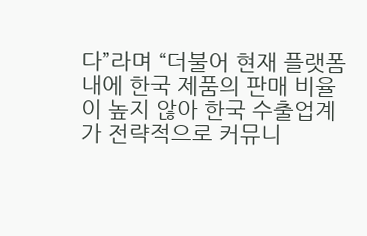다”라며 “더불어 현재 플랫폼 내에 한국 제품의 판매 비율이 높지 않아 한국 수출업계가 전략적으로 커뮤니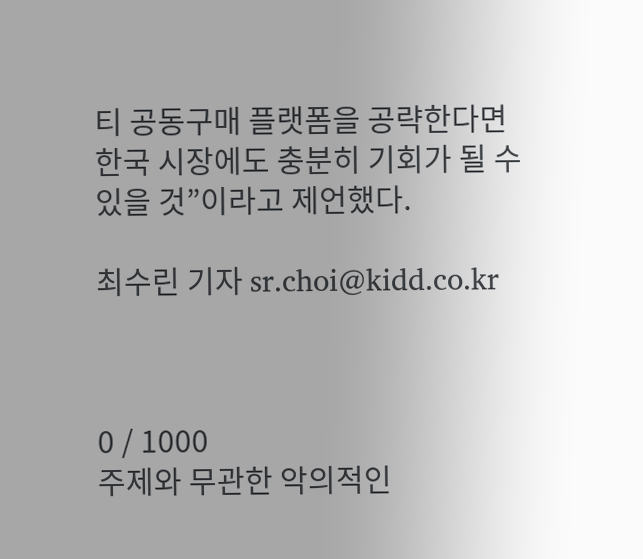티 공동구매 플랫폼을 공략한다면 한국 시장에도 충분히 기회가 될 수 있을 것”이라고 제언했다.

최수린 기자 sr.choi@kidd.co.kr



0 / 1000
주제와 무관한 악의적인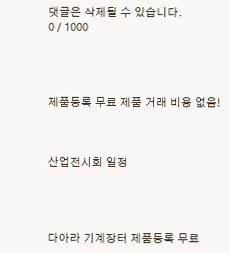댓글은 삭제될 수 있습니다.
0 / 1000




제품등록 무료 제품 거래 비용 없음!



산업전시회 일정




다아라 기계장터 제품등록 무료